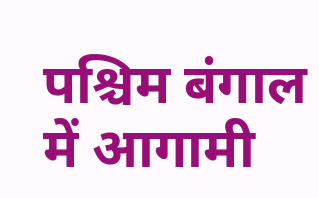पश्चिम बंगाल में आगामी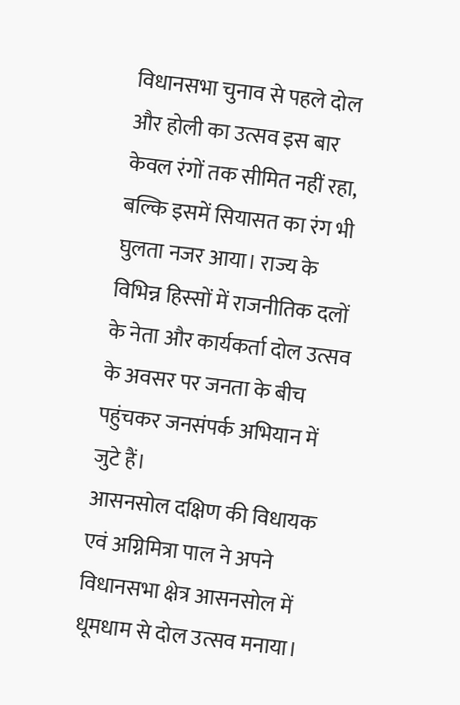विधानसभा चुनाव से पहले दोल और होली का उत्सव इस बार केवल रंगों तक सीमित नहीं रहा, बल्कि इसमें सियासत का रंग भी घुलता नजर आया। राज्य के विभिन्न हिस्सों में राजनीतिक दलों के नेता और कार्यकर्ता दोल उत्सव के अवसर पर जनता के बीच पहुंचकर जनसंपर्क अभियान में जुटे हैं।
आसनसोल दक्षिण की विधायक एवं अग्निमित्रा पाल ने अपने विधानसभा क्षेत्र आसनसोल में धूमधाम से दोल उत्सव मनाया।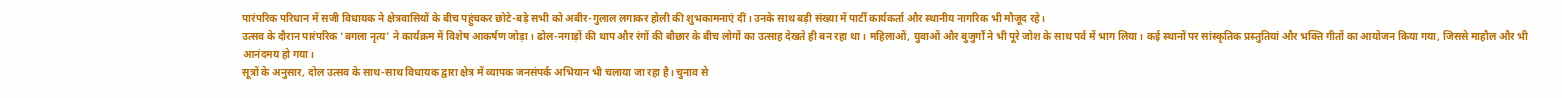पारंपरिक परिधान में सजी विधायक ने क्षेत्रवासियों के बीच पहुंचकर छोटे-बड़े सभी को अबीर-गुलाल लगाकर होली की शुभकामनाएं दीं। उनके साथ बड़ी संख्या में पार्टी कार्यकर्ता और स्थानीय नागरिक भी मौजूद रहे।
उत्सव के दौरान पारंपरिक ‘बगला नृत्य’ ने कार्यक्रम में विशेष आकर्षण जोड़ा। ढोल-नगाड़ों की थाप और रंगों की बौछार के बीच लोगों का उत्साह देखते ही बन रहा था। महिलाओं, युवाओं और बुजुर्गों ने भी पूरे जोश के साथ पर्व में भाग लिया। कई स्थानों पर सांस्कृतिक प्रस्तुतियां और भक्ति गीतों का आयोजन किया गया, जिससे माहौल और भी आनंदमय हो गया।
सूत्रों के अनुसार, दोल उत्सव के साथ-साथ विधायक द्वारा क्षेत्र में व्यापक जनसंपर्क अभियान भी चलाया जा रहा है। चुनाव से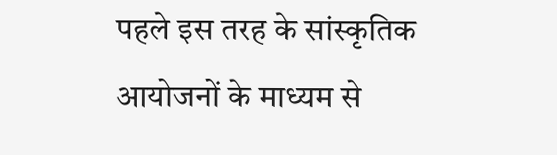पहले इस तरह के सांस्कृतिक आयोजनों के माध्यम से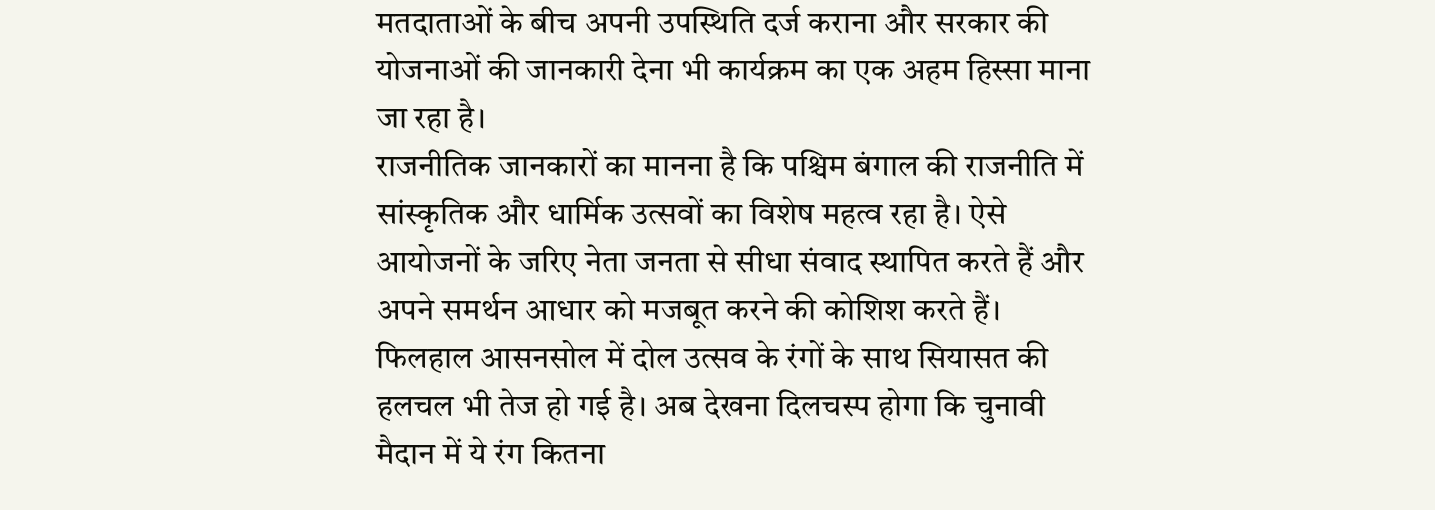मतदाताओं के बीच अपनी उपस्थिति दर्ज कराना और सरकार की योजनाओं की जानकारी देना भी कार्यक्रम का एक अहम हिस्सा माना जा रहा है।
राजनीतिक जानकारों का मानना है कि पश्चिम बंगाल की राजनीति में सांस्कृतिक और धार्मिक उत्सवों का विशेष महत्व रहा है। ऐसे आयोजनों के जरिए नेता जनता से सीधा संवाद स्थापित करते हैं और अपने समर्थन आधार को मजबूत करने की कोशिश करते हैं।
फिलहाल आसनसोल में दोल उत्सव के रंगों के साथ सियासत की हलचल भी तेज हो गई है। अब देखना दिलचस्प होगा कि चुनावी मैदान में ये रंग कितना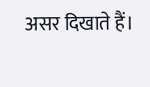असर दिखाते हैं।